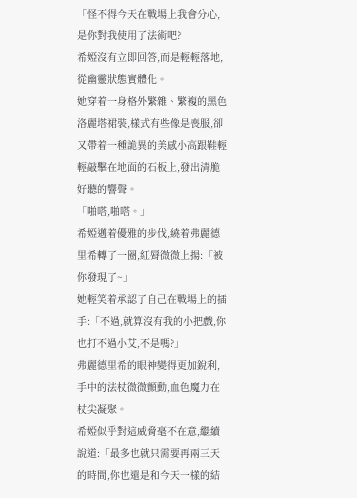「怪不得今天在戰場上我會分心,是你對我使用了法術吧?
希婭沒有立即回答,而是輕輕落地,從幽靈狀態實體化。
她穿着一身格外繁雜、繁複的黑色洛麗塔裙裝,樣式有些像是喪服,卻又帶着一種詭異的美感小高跟鞋輕輕敲擊在地面的石板上,發出清脆好聽的響聲。
「啪嗒,啪嗒。」
希婭邁着優雅的步伐,繞着弗麗德里希轉了一圈,紅脣微微上揚:「被你發現了~」
她輕笑着承認了自己在戰場上的插手:「不過,就算沒有我的小把戲,你也打不過小艾,不是嗎?」
弗麗德里希的眼神變得更加銳利,手中的法杖微微顫動,血色魔力在杖尖凝聚。
希婭似乎對這威脅毫不在意,繼續說道:「最多也就只需要再兩三天的時間,你也還是和今天一樣的結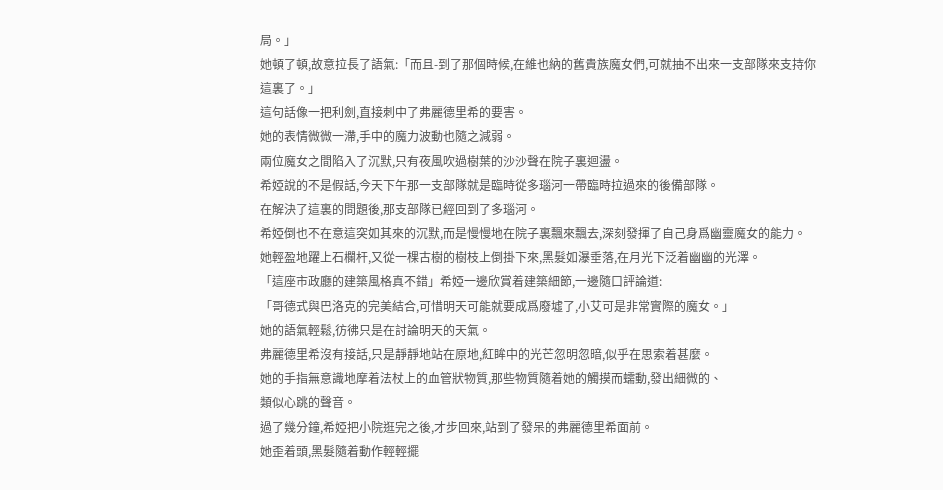局。」
她頓了頓,故意拉長了語氣:「而且-到了那個時候,在維也納的舊貴族魔女們,可就抽不出來一支部隊來支持你這裏了。」
這句話像一把利劍,直接刺中了弗麗德里希的要害。
她的表情微微一滯,手中的魔力波動也隨之減弱。
兩位魔女之間陷入了沉默,只有夜風吹過樹葉的沙沙聲在院子裏迴盪。
希婭說的不是假話,今天下午那一支部隊就是臨時從多瑙河一帶臨時拉過來的後備部隊。
在解決了這裏的問題後,那支部隊已經回到了多瑙河。
希婭倒也不在意這突如其來的沉默,而是慢慢地在院子裏飄來飄去,深刻發揮了自己身爲幽靈魔女的能力。
她輕盈地躍上石欄杆,又從一棵古樹的樹枝上倒掛下來,黑髮如瀑垂落,在月光下泛着幽幽的光澤。
「這座市政廳的建築風格真不錯」希婭一邊欣賞着建築細節,一邊隨口評論道:
「哥德式與巴洛克的完美結合,可惜明天可能就要成爲廢墟了,小艾可是非常實際的魔女。」
她的語氣輕鬆,彷彿只是在討論明天的天氣。
弗麗德里希沒有接話,只是靜靜地站在原地,紅眸中的光芒忽明忽暗,似乎在思索着甚麼。
她的手指無意識地摩着法杖上的血管狀物質,那些物質隨着她的觸摸而蠕動,發出細微的、
類似心跳的聲音。
過了幾分鐘,希婭把小院逛完之後,才步回來,站到了發呆的弗麗德里希面前。
她歪着頭,黑髮隨着動作輕輕擺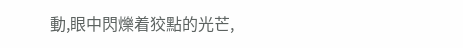動,眼中閃爍着狡點的光芒,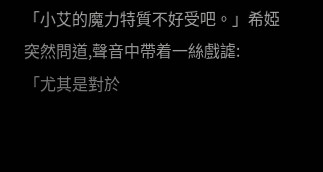「小艾的魔力特質不好受吧。」希婭突然問道,聲音中帶着一絲戲謔:
「尤其是對於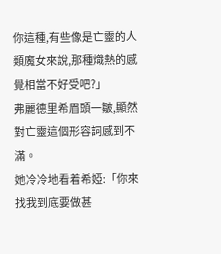你這種,有些像是亡靈的人類魔女來說,那種熾熱的感覺相當不好受吧?」
弗麗德里希眉頭一皺,顯然對亡靈這個形容詞感到不滿。
她冷冷地看着希婭:「你來找我到底要做甚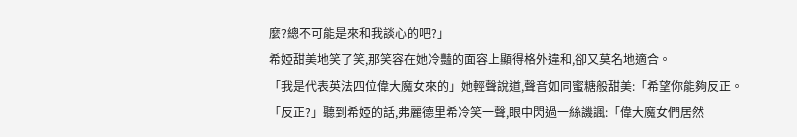麼?總不可能是來和我談心的吧?」
希婭甜美地笑了笑,那笑容在她冷豔的面容上顯得格外違和,卻又莫名地適合。
「我是代表英法四位偉大魔女來的」她輕聲說道,聲音如同蜜糖般甜美:「希望你能夠反正。
「反正?」聽到希婭的話,弗麗德里希冷笑一聲,眼中閃過一絲譏諷:「偉大魔女們居然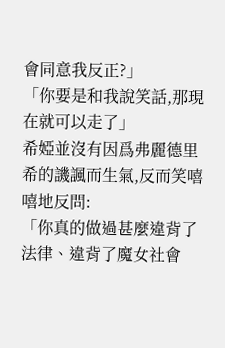會同意我反正?」
「你要是和我說笑話,那現在就可以走了」
希婭並沒有因爲弗麗德里希的譏諷而生氣,反而笑嘻嘻地反問:
「你真的做過甚麼違背了法律、違背了魔女社會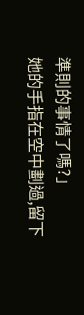準則的事情了嗎?」
她的手指在空中劃過,留下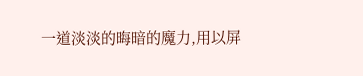一道淡淡的晦暗的魔力,用以屏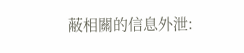蔽相關的信息外泄: